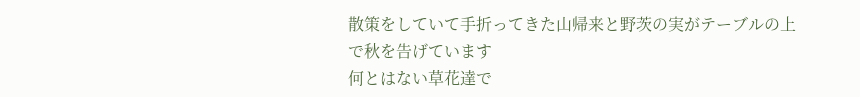散策をしていて手折ってきた山帰来と野茨の実がテーブルの上で秋を告げています
何とはない草花達で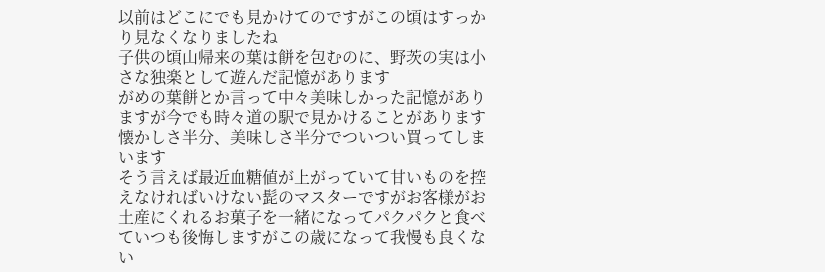以前はどこにでも見かけてのですがこの頃はすっかり見なくなりましたね
子供の頃山帰来の葉は餅を包むのに、野茨の実は小さな独楽として遊んだ記憶があります
がめの葉餅とか言って中々美味しかった記憶がありますが今でも時々道の駅で見かけることがあります
懐かしさ半分、美味しさ半分でついつい買ってしまいます
そう言えば最近血糖値が上がっていて甘いものを控えなければいけない髭のマスターですがお客様がお土産にくれるお菓子を一緒になってパクパクと食べていつも後悔しますがこの歳になって我慢も良くない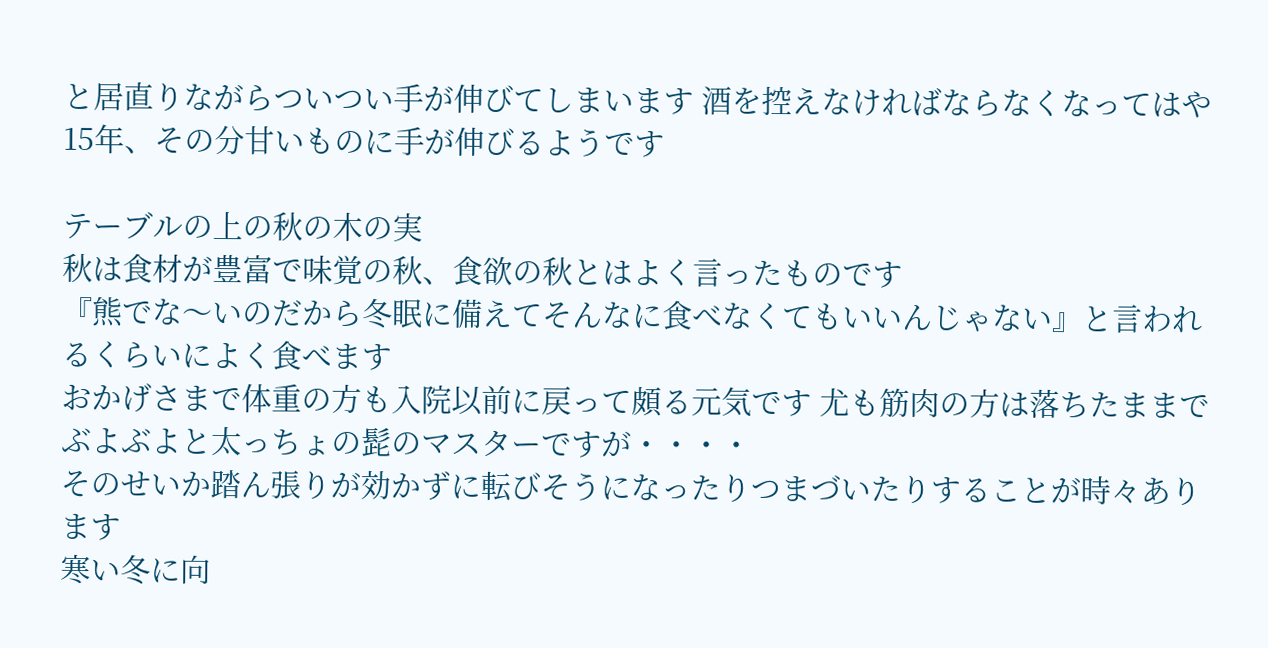と居直りながらついつい手が伸びてしまいます 酒を控えなければならなくなってはや15年、その分甘いものに手が伸びるようです

テーブルの上の秋の木の実
秋は食材が豊富で味覚の秋、食欲の秋とはよく言ったものです
『熊でな〜いのだから冬眠に備えてそんなに食べなくてもいいんじゃない』と言われるくらいによく食べます
おかげさまで体重の方も入院以前に戻って頗る元気です 尤も筋肉の方は落ちたままでぶよぶよと太っちょの髭のマスターですが・・・・
そのせいか踏ん張りが効かずに転びそうになったりつまづいたりすることが時々あります
寒い冬に向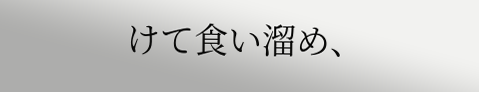けて食い溜め、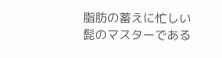脂肪の蓄えに忙しい髭のマスターである